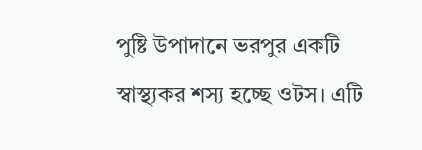পুষ্টি উপাদানে ভরপুর একটি স্বাস্থ্যকর শস্য হচ্ছে ওটস। এটি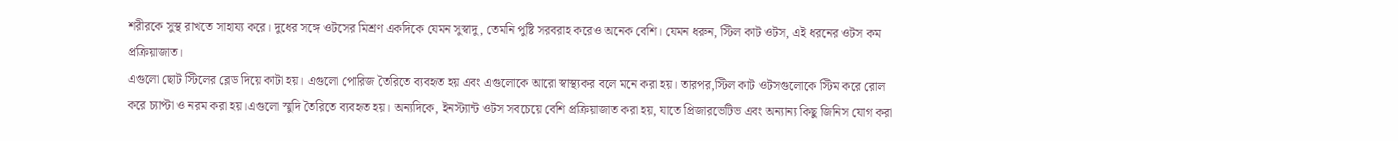শরীরকে সুস্থ রাখতে সাহায্য করে। দুধের সঙ্গে ওটসের মিশ্রণ একদিকে যেমন সুস্বাদু, তেমনি পুষ্টি সরবরাহ করেও অনেক বেশি। যেমন ধরুন, স্টিল কাট ওটস, এই ধরনের ওটস কম প্রক্রিয়াজাত।
এগুলো ছোট স্টিলের ব্লেড দিয়ে কাটা হয়। এগুলো পোরিজ তৈরিতে ব্যবহৃত হয় এবং এগুলোকে আরো স্বাস্থ্যকর বলে মনে করা হয়। তারপর,স্টিল কাট ওটসগুলোকে স্টিম করে রোল করে চ্যাপ্টা ও নরম করা হয়।এগুলো স্মুদি তৈরিতে ব্যবহৃত হয়। অন্যদিকে, ইনস্ট্যান্ট ওটস সবচেয়ে বেশি প্রক্রিয়াজাত করা হয়, যাতে প্রিজারভেটিভ এবং অন্যান্য কিছু জিনিস যোগ করা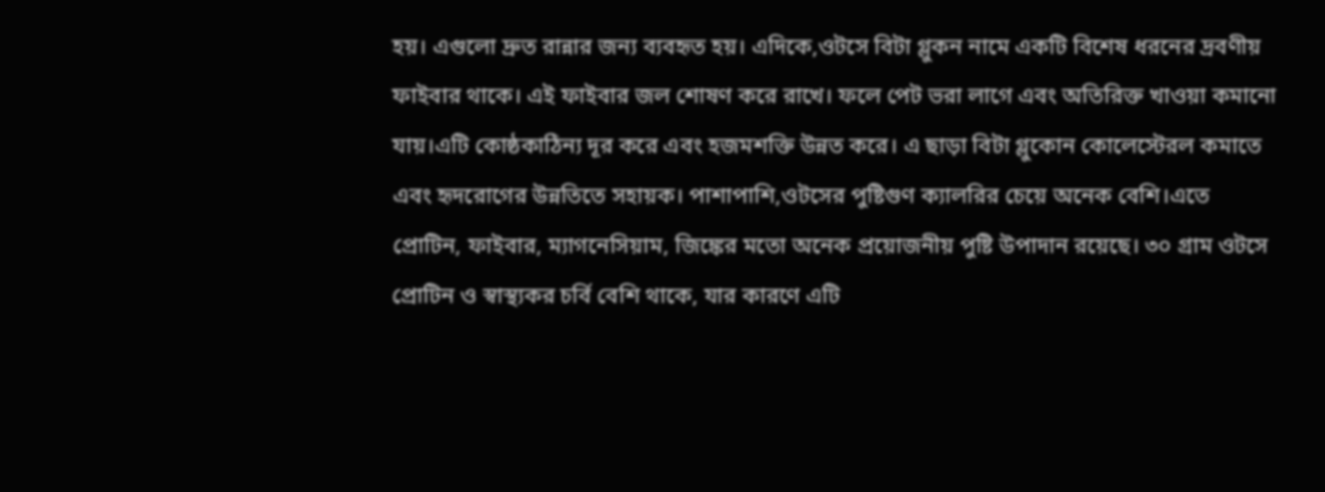হয়। এগুলো দ্রুত রান্নার জন্য ব্যবহৃত হয়। এদিকে,ওটসে বিটা গ্লুকন নামে একটি বিশেষ ধরনের দ্রবণীয় ফাইবার থাকে। এই ফাইবার জল শোষণ করে রাখে। ফলে পেট ভরা লাগে এবং অতিরিক্ত খাওয়া কমানো যায়।এটি কোষ্ঠকাঠিন্য দূর করে এবং হজমশক্তি উন্নত করে। এ ছাড়া বিটা গ্লুকোন কোলেস্টেরল কমাতে এবং হৃদরোগের উন্নতিতে সহায়ক। পাশাপাশি,ওটসের পুষ্টিগুণ ক্যালরির চেয়ে অনেক বেশি।এতে প্রোটিন, ফাইবার, ম্যাগনেসিয়াম, জিঙ্কের মতো অনেক প্রয়োজনীয় পুষ্টি উপাদান রয়েছে। ৩০ গ্রাম ওটসে প্রোটিন ও স্বাস্থ্যকর চর্বি বেশি থাকে, যার কারণে এটি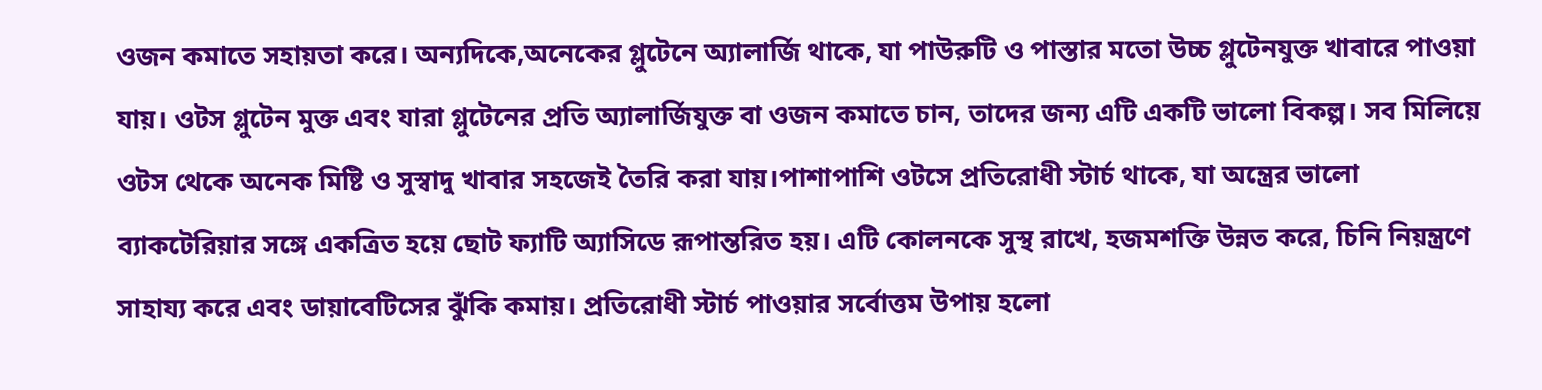ওজন কমাতে সহায়তা করে। অন্যদিকে,অনেকের গ্লুটেনে অ্যালার্জি থাকে, যা পাউরুটি ও পাস্তার মতো উচ্চ গ্লুটেনযুক্ত খাবারে পাওয়া যায়। ওটস গ্লুটেন মুক্ত এবং যারা গ্লুটেনের প্রতি অ্যালার্জিযুক্ত বা ওজন কমাতে চান, তাদের জন্য এটি একটি ভালো বিকল্প। সব মিলিয়ে ওটস থেকে অনেক মিষ্টি ও সুস্বাদু খাবার সহজেই তৈরি করা যায়।পাশাপাশি ওটসে প্রতিরোধী স্টার্চ থাকে, যা অন্ত্রের ভালো ব্যাকটেরিয়ার সঙ্গে একত্রিত হয়ে ছোট ফ্যাটি অ্যাসিডে রূপান্তরিত হয়। এটি কোলনকে সুস্থ রাখে, হজমশক্তি উন্নত করে, চিনি নিয়ন্ত্রণে সাহায্য করে এবং ডায়াবেটিসের ঝুঁকি কমায়। প্রতিরোধী স্টার্চ পাওয়ার সর্বোত্তম উপায় হলো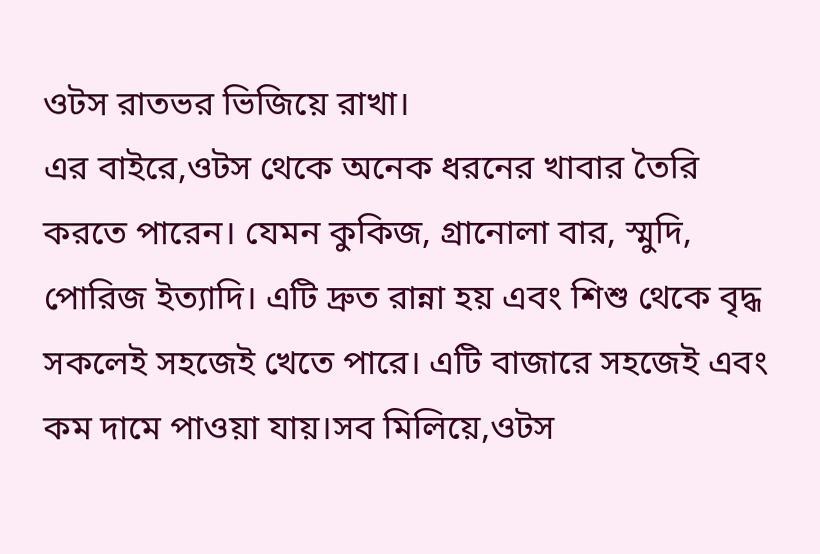ওটস রাতভর ভিজিয়ে রাখা।
এর বাইরে,ওটস থেকে অনেক ধরনের খাবার তৈরি করতে পারেন। যেমন কুকিজ, গ্রানোলা বার, স্মুদি, পোরিজ ইত্যাদি। এটি দ্রুত রান্না হয় এবং শিশু থেকে বৃদ্ধ সকলেই সহজেই খেতে পারে। এটি বাজারে সহজেই এবং কম দামে পাওয়া যায়।সব মিলিয়ে,ওটস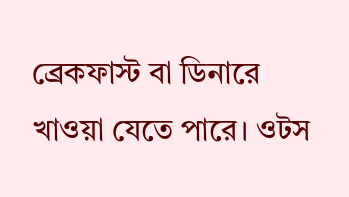ব্রেকফাস্ট বা ডিনারে খাওয়া যেতে পারে। ওটস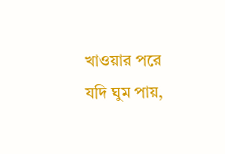খাওয়ার পরে যদি ঘুম পায়,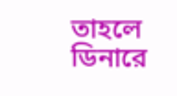তাহলে ডিনারে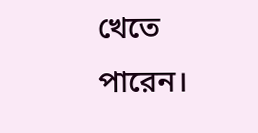খেতে পারেন।